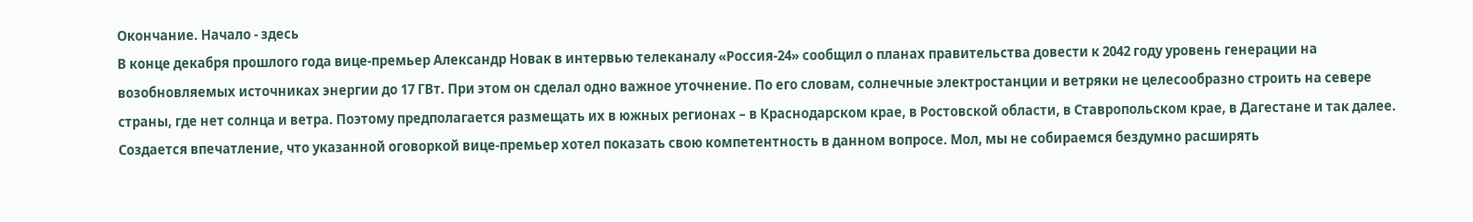Окончание. Начало - здесь
В конце декабря прошлого года вице-премьер Александр Новак в интервью телеканалу «Россия-24» сообщил о планах правительства довести к 2042 году уровень генерации на возобновляемых источниках энергии до 17 ГВт. При этом он сделал одно важное уточнение. По его словам, солнечные электростанции и ветряки не целесообразно строить на севере страны, где нет солнца и ветра. Поэтому предполагается размещать их в южных регионах – в Краснодарском крае, в Ростовской области, в Ставропольском крае, в Дагестане и так далее.
Создается впечатление, что указанной оговоркой вице-премьер хотел показать свою компетентность в данном вопросе. Мол, мы не собираемся бездумно расширять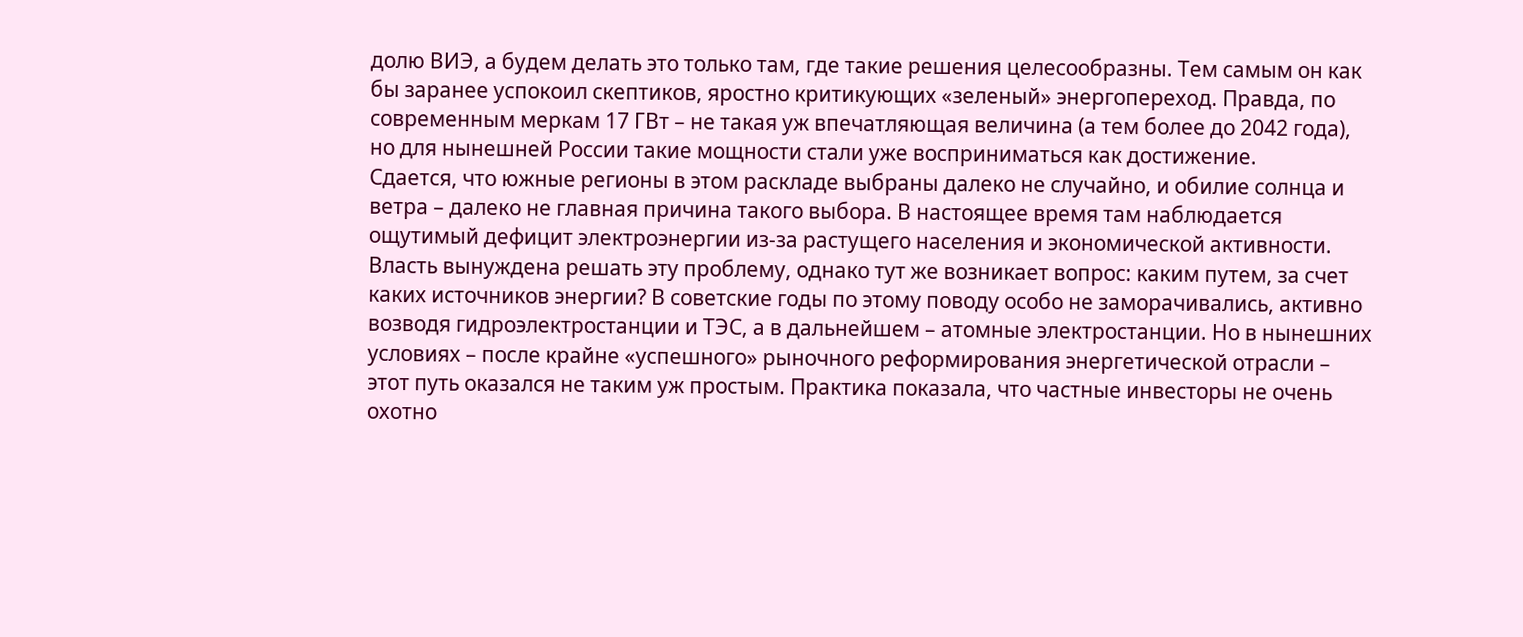долю ВИЭ, а будем делать это только там, где такие решения целесообразны. Тем самым он как бы заранее успокоил скептиков, яростно критикующих «зеленый» энергопереход. Правда, по современным меркам 17 ГВт – не такая уж впечатляющая величина (а тем более до 2042 года), но для нынешней России такие мощности стали уже восприниматься как достижение.
Сдается, что южные регионы в этом раскладе выбраны далеко не случайно, и обилие солнца и ветра – далеко не главная причина такого выбора. В настоящее время там наблюдается ощутимый дефицит электроэнергии из-за растущего населения и экономической активности. Власть вынуждена решать эту проблему, однако тут же возникает вопрос: каким путем, за счет каких источников энергии? В советские годы по этому поводу особо не заморачивались, активно возводя гидроэлектростанции и ТЭС, а в дальнейшем – атомные электростанции. Но в нынешних условиях – после крайне «успешного» рыночного реформирования энергетической отрасли – этот путь оказался не таким уж простым. Практика показала, что частные инвесторы не очень охотно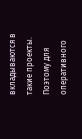вкладываются в такие проекты. Поэтому для оперативного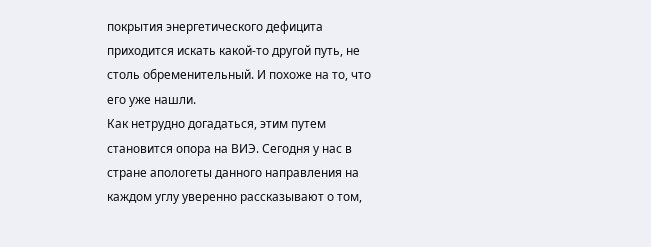покрытия энергетического дефицита приходится искать какой-то другой путь, не столь обременительный. И похоже на то, что его уже нашли.
Как нетрудно догадаться, этим путем становится опора на ВИЭ. Сегодня у нас в стране апологеты данного направления на каждом углу уверенно рассказывают о том,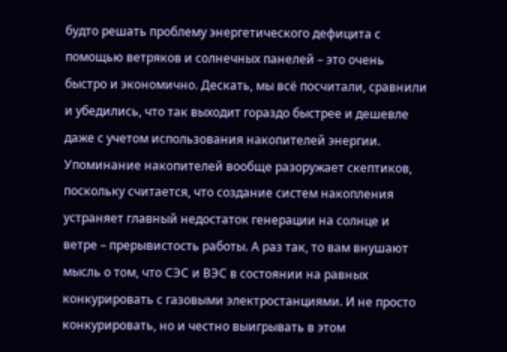будто решать проблему энергетического дефицита с помощью ветряков и солнечных панелей – это очень быстро и экономично. Дескать, мы всё посчитали, сравнили и убедились, что так выходит гораздо быстрее и дешевле даже с учетом использования накопителей энергии. Упоминание накопителей вообще разоружает скептиков, поскольку считается, что создание систем накопления устраняет главный недостаток генерации на солнце и ветре – прерывистость работы. А раз так, то вам внушают мысль о том, что СЭС и ВЭС в состоянии на равных конкурировать с газовыми электростанциями. И не просто конкурировать, но и честно выигрывать в этом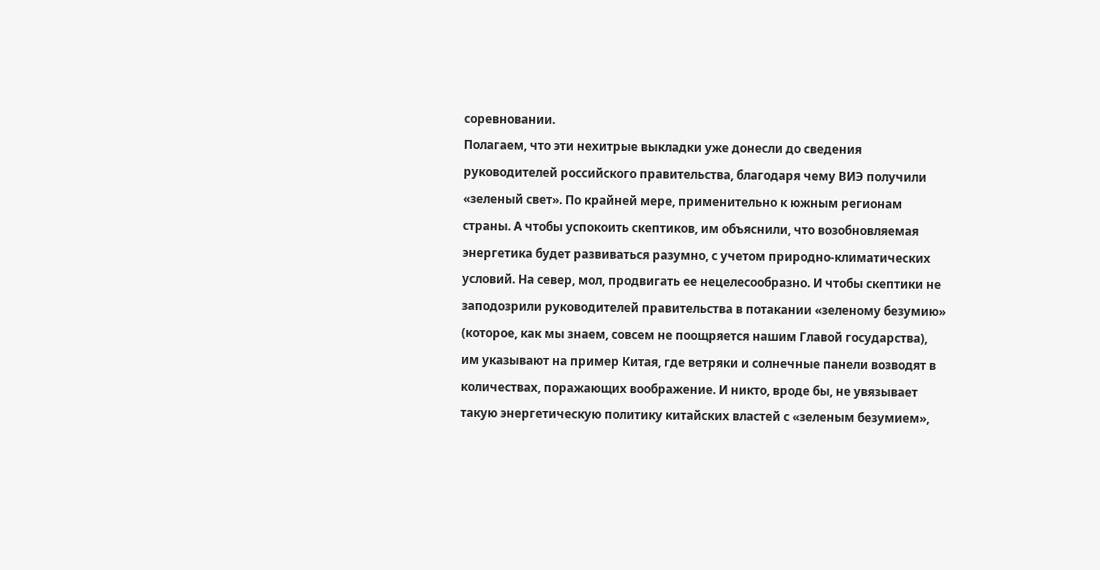соревновании.
Полагаем, что эти нехитрые выкладки уже донесли до сведения руководителей российского правительства, благодаря чему ВИЭ получили «зеленый свет». По крайней мере, применительно к южным регионам страны. А чтобы успокоить скептиков, им объяснили, что возобновляемая энергетика будет развиваться разумно, с учетом природно-климатических условий. На север, мол, продвигать ее нецелесообразно. И чтобы скептики не заподозрили руководителей правительства в потакании «зеленому безумию» (которое, как мы знаем, совсем не поощряется нашим Главой государства), им указывают на пример Китая, где ветряки и солнечные панели возводят в количествах, поражающих воображение. И никто, вроде бы, не увязывает такую энергетическую политику китайских властей с «зеленым безумием»,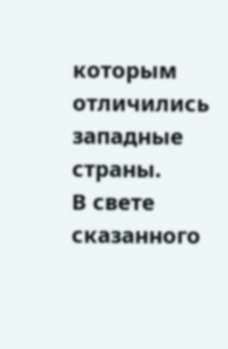которым отличились западные страны.
В свете сказанного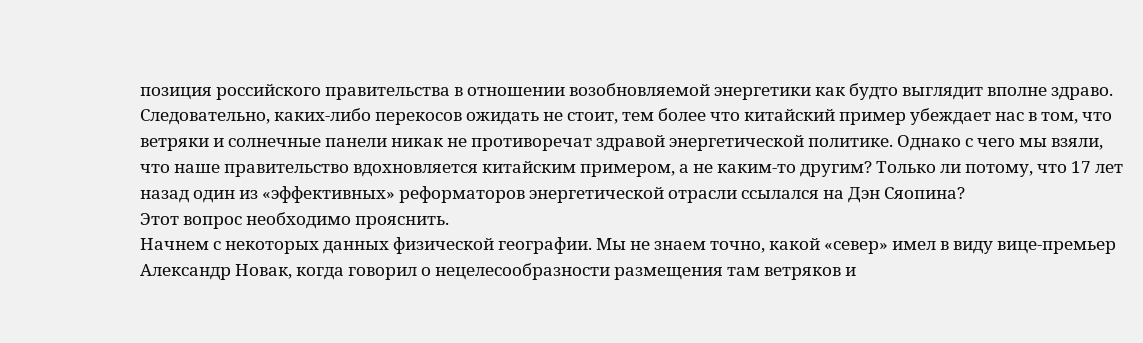позиция российского правительства в отношении возобновляемой энергетики как будто выглядит вполне здраво. Следовательно, каких-либо перекосов ожидать не стоит, тем более что китайский пример убеждает нас в том, что ветряки и солнечные панели никак не противоречат здравой энергетической политике. Однако с чего мы взяли, что наше правительство вдохновляется китайским примером, а не каким-то другим? Только ли потому, что 17 лет назад один из «эффективных» реформаторов энергетической отрасли ссылался на Дэн Сяопина?
Этот вопрос необходимо прояснить.
Начнем с некоторых данных физической географии. Мы не знаем точно, какой «север» имел в виду вице-премьер Александр Новак, когда говорил о нецелесообразности размещения там ветряков и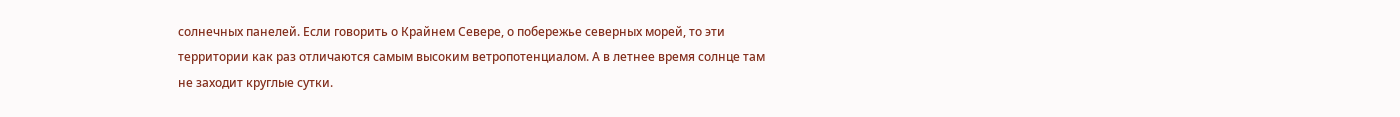солнечных панелей. Если говорить о Крайнем Севере, о побережье северных морей, то эти территории как раз отличаются самым высоким ветропотенциалом. А в летнее время солнце там не заходит круглые сутки.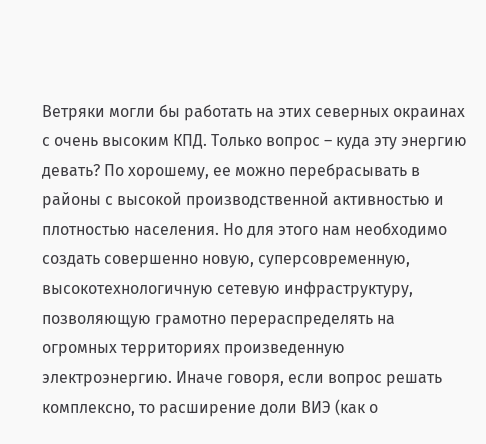Ветряки могли бы работать на этих северных окраинах с очень высоким КПД. Только вопрос – куда эту энергию девать? По хорошему, ее можно перебрасывать в районы с высокой производственной активностью и плотностью населения. Но для этого нам необходимо создать совершенно новую, суперсовременную, высокотехнологичную сетевую инфраструктуру, позволяющую грамотно перераспределять на огромных территориях произведенную электроэнергию. Иначе говоря, если вопрос решать комплексно, то расширение доли ВИЭ (как о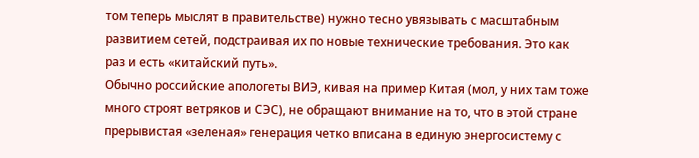том теперь мыслят в правительстве) нужно тесно увязывать с масштабным развитием сетей, подстраивая их по новые технические требования. Это как раз и есть «китайский путь».
Обычно российские апологеты ВИЭ, кивая на пример Китая (мол, у них там тоже много строят ветряков и СЭС), не обращают внимание на то, что в этой стране прерывистая «зеленая» генерация четко вписана в единую энергосистему с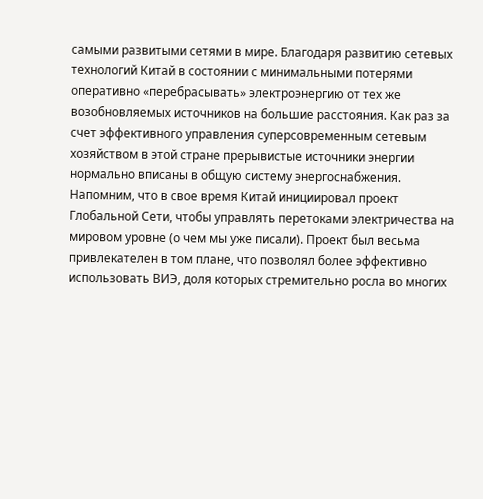самыми развитыми сетями в мире. Благодаря развитию сетевых технологий Китай в состоянии с минимальными потерями оперативно «перебрасывать» электроэнергию от тех же возобновляемых источников на большие расстояния. Как раз за счет эффективного управления суперсовременным сетевым хозяйством в этой стране прерывистые источники энергии нормально вписаны в общую систему энергоснабжения.
Напомним, что в свое время Китай инициировал проект Глобальной Сети, чтобы управлять перетоками электричества на мировом уровне (о чем мы уже писали). Проект был весьма привлекателен в том плане, что позволял более эффективно использовать ВИЭ, доля которых стремительно росла во многих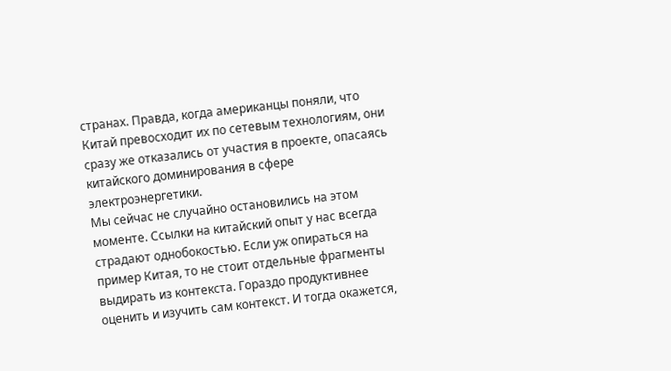странах. Правда, когда американцы поняли, что Китай превосходит их по сетевым технологиям, они сразу же отказались от участия в проекте, опасаясь китайского доминирования в сфере электроэнергетики.
Мы сейчас не случайно остановились на этом моменте. Ссылки на китайский опыт у нас всегда страдают однобокостью. Если уж опираться на пример Китая, то не стоит отдельные фрагменты выдирать из контекста. Гораздо продуктивнее оценить и изучить сам контекст. И тогда окажется,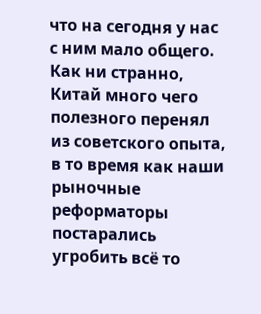что на сегодня у нас с ним мало общего. Как ни странно, Китай много чего полезного перенял из советского опыта, в то время как наши рыночные реформаторы постарались угробить всё то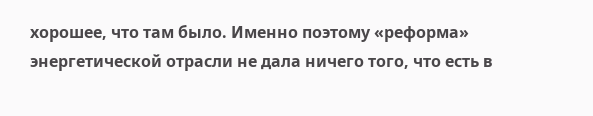хорошее, что там было. Именно поэтому «реформа» энергетической отрасли не дала ничего того, что есть в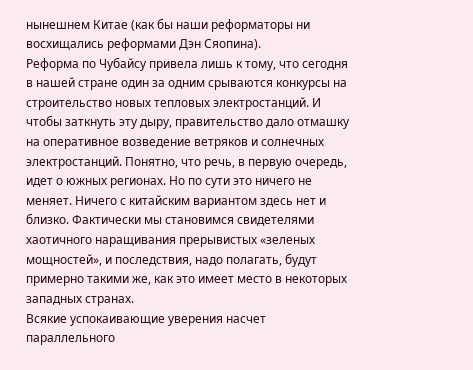нынешнем Китае (как бы наши реформаторы ни восхищались реформами Дэн Сяопина).
Реформа по Чубайсу привела лишь к тому, что сегодня в нашей стране один за одним срываются конкурсы на строительство новых тепловых электростанций. И чтобы заткнуть эту дыру, правительство дало отмашку на оперативное возведение ветряков и солнечных электростанций. Понятно, что речь, в первую очередь, идет о южных регионах. Но по сути это ничего не меняет. Ничего с китайским вариантом здесь нет и близко. Фактически мы становимся свидетелями хаотичного наращивания прерывистых «зеленых мощностей», и последствия, надо полагать, будут примерно такими же, как это имеет место в некоторых западных странах.
Всякие успокаивающие уверения насчет параллельного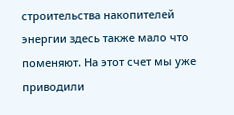строительства накопителей энергии здесь также мало что поменяют. На этот счет мы уже приводили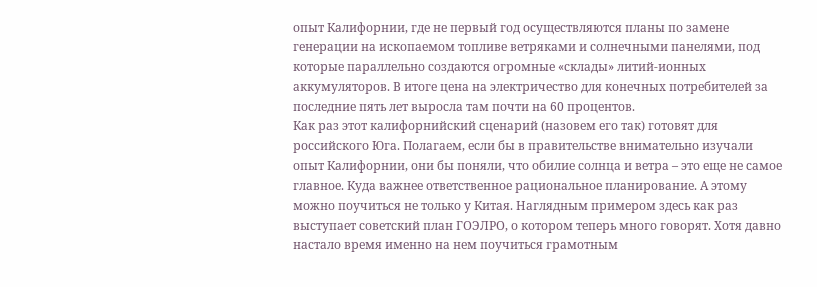опыт Калифорнии, где не первый год осуществляются планы по замене генерации на ископаемом топливе ветряками и солнечными панелями, под которые параллельно создаются огромные «склады» литий-ионных аккумуляторов. В итоге цена на электричество для конечных потребителей за последние пять лет выросла там почти на 60 процентов.
Как раз этот калифорнийский сценарий (назовем его так) готовят для российского Юга. Полагаем, если бы в правительстве внимательно изучали опыт Калифорнии, они бы поняли, что обилие солнца и ветра – это еще не самое главное. Куда важнее ответственное рациональное планирование. А этому можно поучиться не только у Китая. Наглядным примером здесь как раз выступает советский план ГОЭЛРО, о котором теперь много говорят. Хотя давно настало время именно на нем поучиться грамотным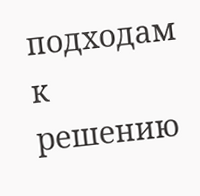подходам к решению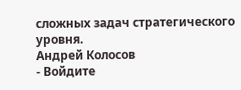сложных задач стратегического уровня.
Андрей Колосов
- Войдите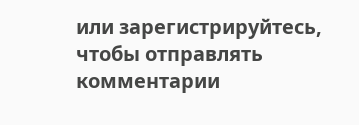или зарегистрируйтесь, чтобы отправлять комментарии